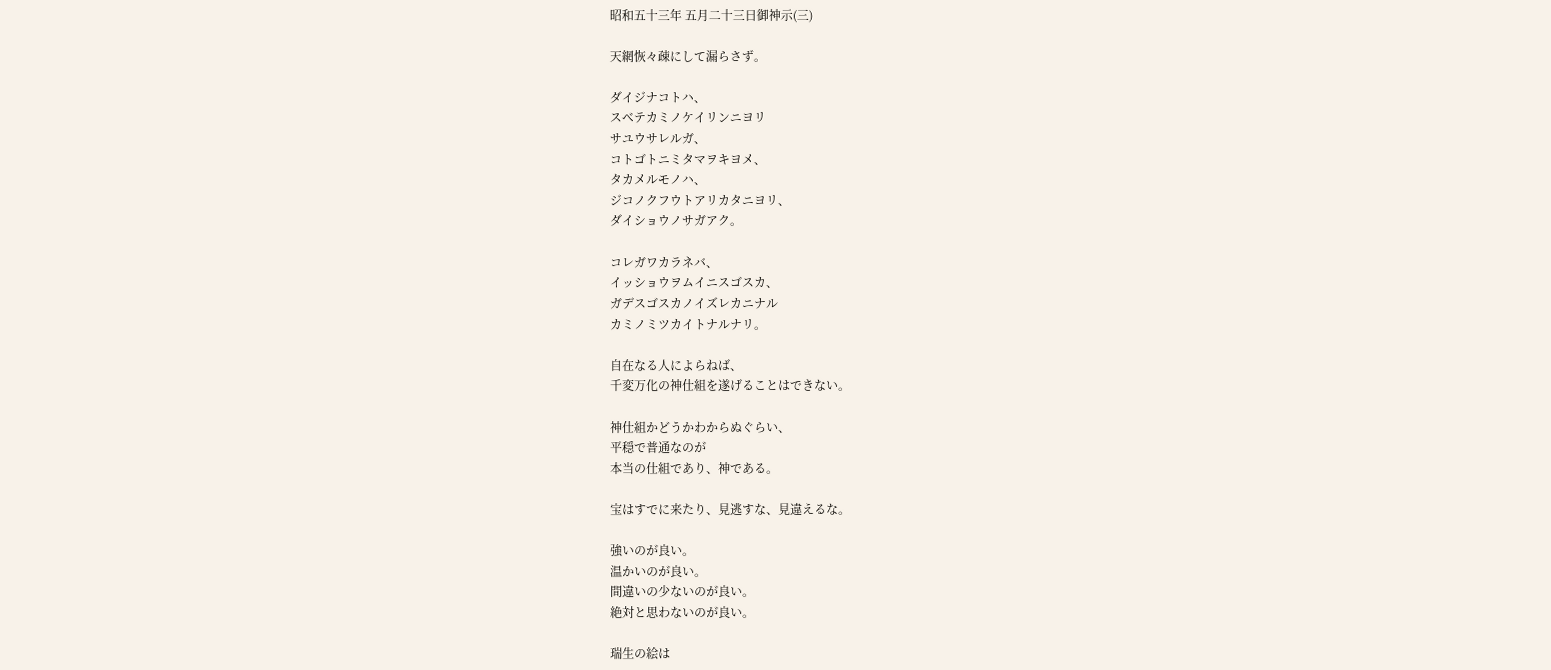昭和五十三年 五月二十三日御神示(三)

天網恢々疎にして漏らさず。

ダイジナコトハ、
スベテカミノケイリンニヨリ
サユウサレルガ、
コトゴトニミタマヲキヨメ、
タカメルモノハ、
ジコノクフウトアリカタニヨリ、
ダイショウノサガアク。

コレガワカラネバ、
イッショウヲムイニスゴスカ、
ガデスゴスカノイズレカニナル
カミノミツカイトナルナリ。

自在なる人によらねば、
千変万化の神仕組を遂げることはできない。

神仕組かどうかわからぬぐらい、
平穏で普通なのが
本当の仕組であり、神である。

宝はすでに来たり、見逃すな、見違えるな。

強いのが良い。
温かいのが良い。
間違いの少ないのが良い。
絶対と思わないのが良い。

瑞生の絵は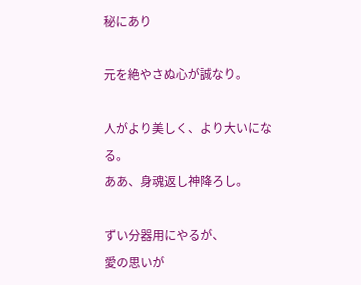秘にあり

元を絶やさぬ心が誠なり。

人がより美しく、より大いになる。
ああ、身魂返し神降ろし。

ずい分器用にやるが、
愛の思いが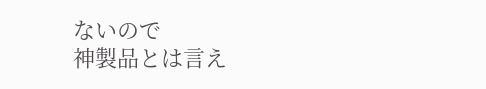ないので
神製品とは言え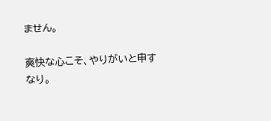ません。

爽快な心こそ、やりがいと申すなり。